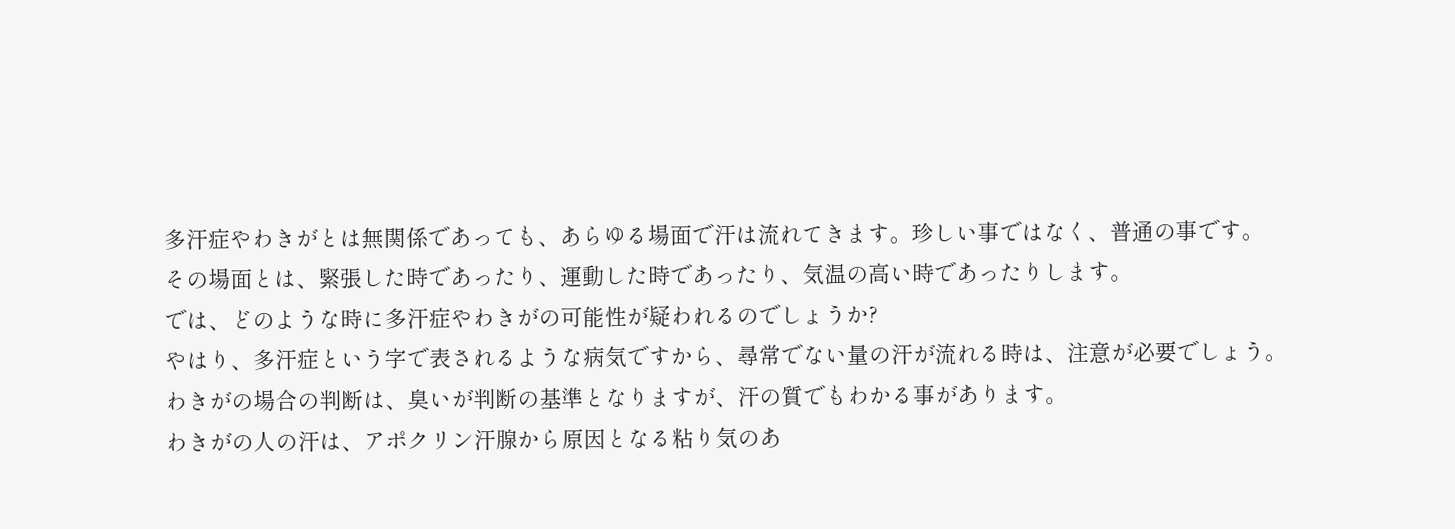多汗症やわきがとは無関係であっても、あらゆる場面で汗は流れてきます。珍しい事ではなく、普通の事です。
その場面とは、緊張した時であったり、運動した時であったり、気温の高い時であったりします。
では、どのような時に多汗症やわきがの可能性が疑われるのでしょうか?
やはり、多汗症という字で表されるような病気ですから、尋常でない量の汗が流れる時は、注意が必要でしょう。
わきがの場合の判断は、臭いが判断の基準となりますが、汗の質でもわかる事があります。
わきがの人の汗は、アポクリン汗腺から原因となる粘り気のあ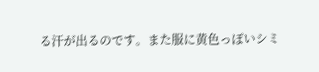る汗が出るのです。また服に黄色っぽいシミ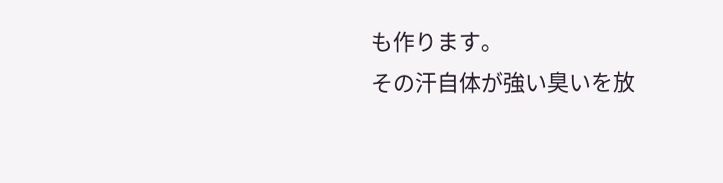も作ります。
その汗自体が強い臭いを放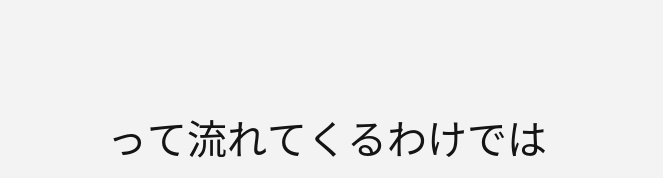って流れてくるわけでは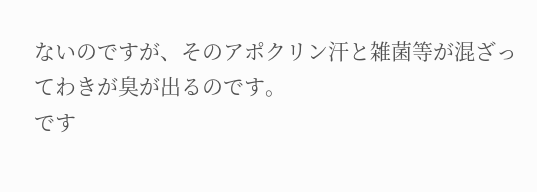ないのですが、そのアポクリン汗と雑菌等が混ざってわきが臭が出るのです。
です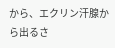から、エクリン汗腺から出るさ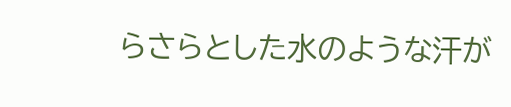らさらとした水のような汗が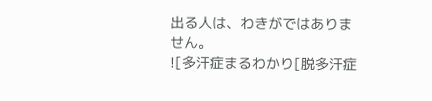出る人は、わきがではありません。
![多汗症まるわかり[脱多汗症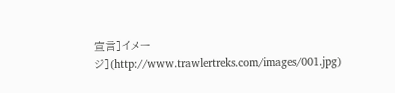宣言]イメージ](http://www.trawlertreks.com/images/001.jpg)